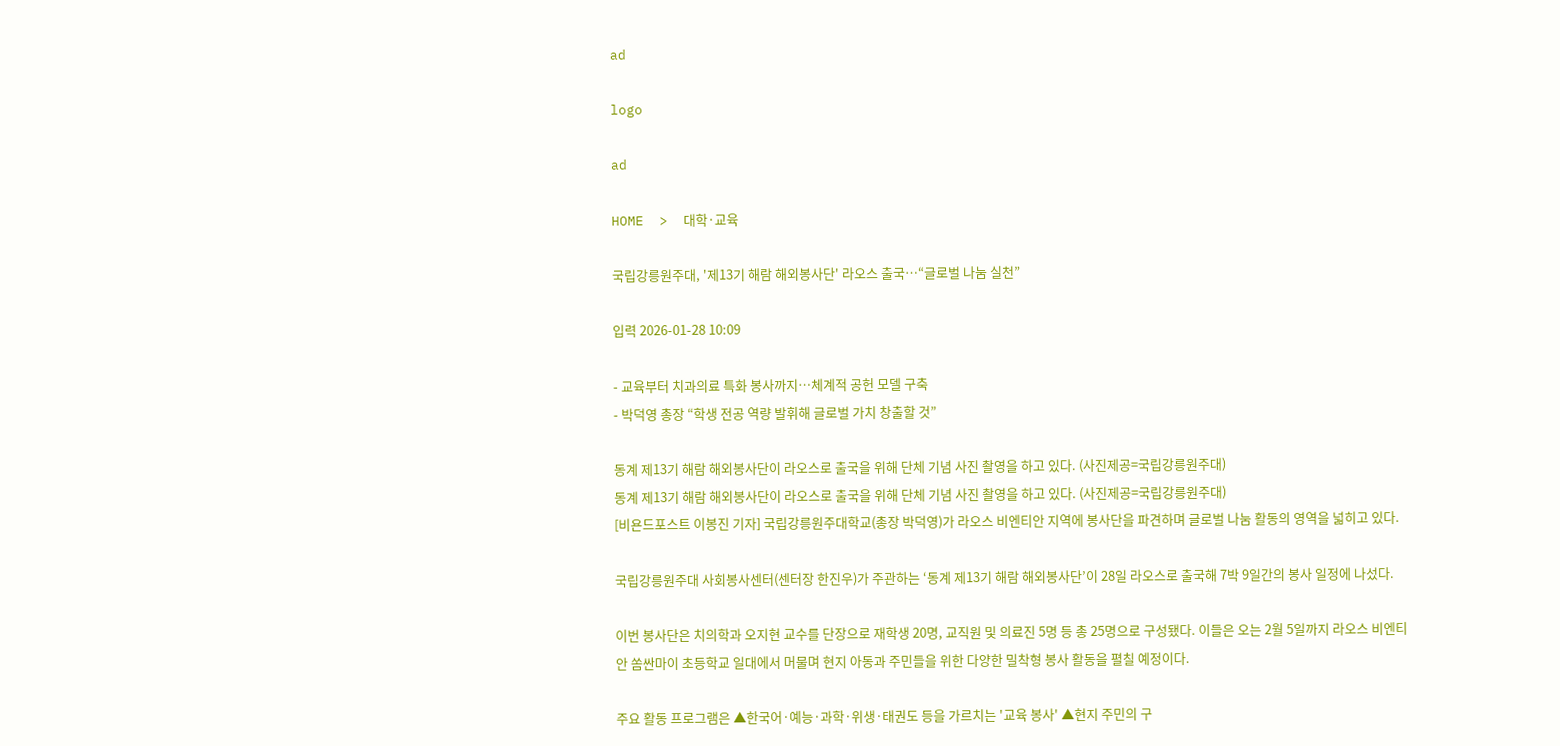ad

logo

ad

HOME  >  대학·교육

국립강릉원주대, '제13기 해람 해외봉사단' 라오스 출국…“글로벌 나눔 실천”

입력 2026-01-28 10:09

- 교육부터 치과의료 특화 봉사까지…체계적 공헌 모델 구축
- 박덕영 총장 “학생 전공 역량 발휘해 글로벌 가치 창출할 것”

동계 제13기 해람 해외봉사단이 라오스로 출국을 위해 단체 기념 사진 촬영을 하고 있다. (사진제공=국립강릉원주대)
동계 제13기 해람 해외봉사단이 라오스로 출국을 위해 단체 기념 사진 촬영을 하고 있다. (사진제공=국립강릉원주대)
[비욘드포스트 이봉진 기자] 국립강릉원주대학교(총장 박덕영)가 라오스 비엔티안 지역에 봉사단을 파견하며 글로벌 나눔 활동의 영역을 넓히고 있다.

국립강릉원주대 사회봉사센터(센터장 한진우)가 주관하는 ‘동계 제13기 해람 해외봉사단’이 28일 라오스로 출국해 7박 9일간의 봉사 일정에 나섰다.

이번 봉사단은 치의학과 오지현 교수를 단장으로 재학생 20명, 교직원 및 의료진 5명 등 총 25명으로 구성됐다. 이들은 오는 2월 5일까지 라오스 비엔티안 쏨싼마이 초등학교 일대에서 머물며 현지 아동과 주민들을 위한 다양한 밀착형 봉사 활동을 펼칠 예정이다.

주요 활동 프로그램은 ▲한국어·예능·과학·위생·태권도 등을 가르치는 '교육 봉사' ▲현지 주민의 구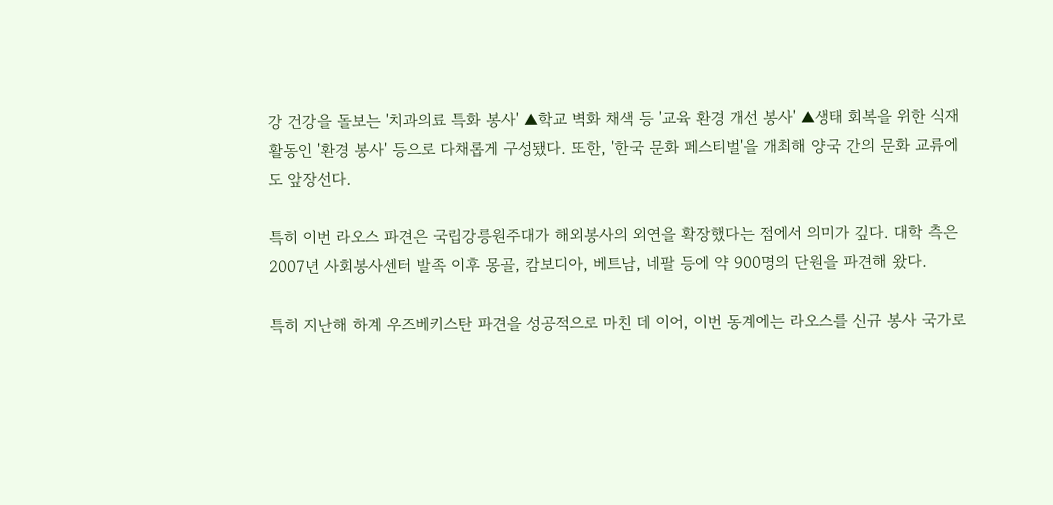강 건강을 돌보는 '치과의료 특화 봉사' ▲학교 벽화 채색 등 '교육 환경 개선 봉사' ▲생태 회복을 위한 식재 활동인 '환경 봉사' 등으로 다채롭게 구성됐다. 또한, '한국 문화 페스티벌'을 개최해 양국 간의 문화 교류에도 앞장선다.

특히 이번 라오스 파견은 국립강릉원주대가 해외봉사의 외연을 확장했다는 점에서 의미가 깊다. 대학 측은 2007년 사회봉사센터 발족 이후 몽골, 캄보디아, 베트남, 네팔 등에 약 900명의 단원을 파견해 왔다.

특히 지난해 하계 우즈베키스탄 파견을 성공적으로 마친 데 이어, 이번 동계에는 라오스를 신규 봉사 국가로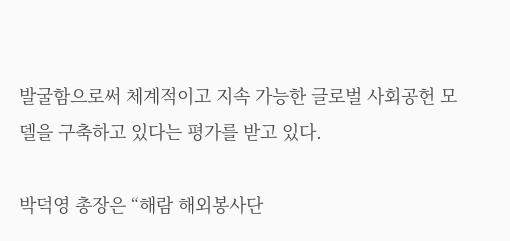발굴함으로써 체계적이고 지속 가능한 글로벌 사회공헌 모델을 구축하고 있다는 평가를 받고 있다.

박덕영 총장은 “해람 해외봉사단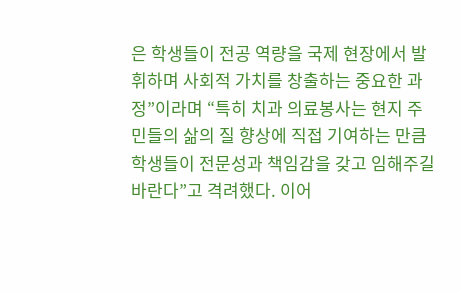은 학생들이 전공 역량을 국제 현장에서 발휘하며 사회적 가치를 창출하는 중요한 과정”이라며 “특히 치과 의료봉사는 현지 주민들의 삶의 질 향상에 직접 기여하는 만큼 학생들이 전문성과 책임감을 갖고 임해주길 바란다”고 격려했다. 이어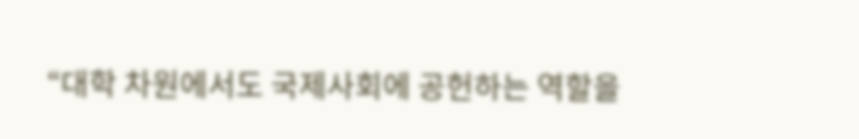“대학 차원에서도 국제사회에 공헌하는 역할을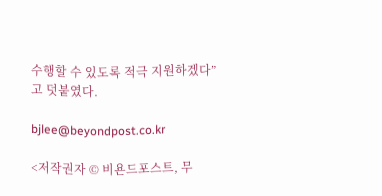수행할 수 있도록 적극 지원하겠다”고 덧붙였다.

bjlee@beyondpost.co.kr

<저작권자 © 비욘드포스트, 무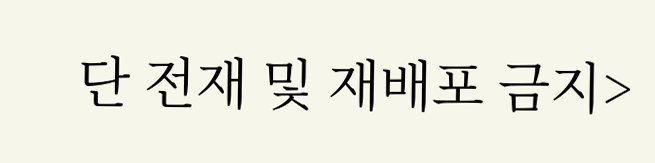단 전재 및 재배포 금지>